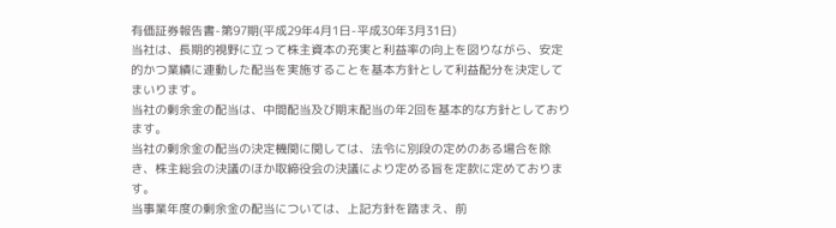有価証券報告書-第97期(平成29年4月1日-平成30年3月31日)
当社は、長期的視野に立って株主資本の充実と利益率の向上を図りながら、安定的かつ業績に連動した配当を実施することを基本方針として利益配分を決定してまいります。
当社の剰余金の配当は、中間配当及び期末配当の年2回を基本的な方針としております。
当社の剰余金の配当の決定機関に関しては、法令に別段の定めのある場合を除き、株主総会の決議のほか取締役会の決議により定める旨を定款に定めております。
当事業年度の剰余金の配当については、上記方針を踏まえ、前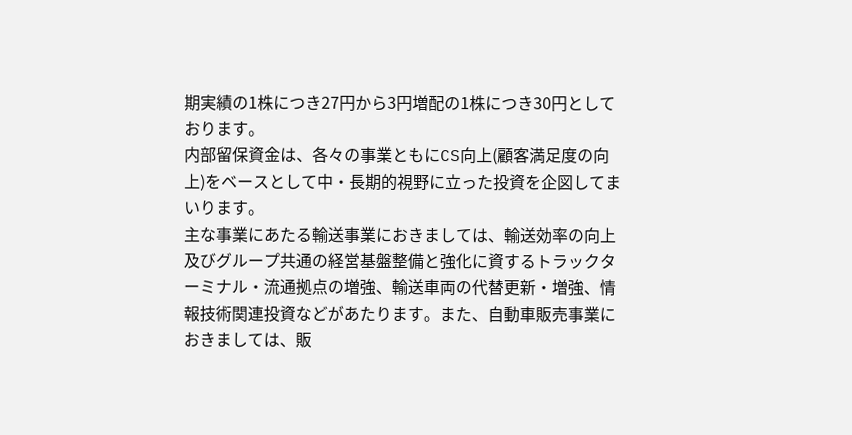期実績の1株につき27円から3円増配の1株につき30円としております。
内部留保資金は、各々の事業ともにCS向上(顧客満足度の向上)をベースとして中・長期的視野に立った投資を企図してまいります。
主な事業にあたる輸送事業におきましては、輸送効率の向上及びグループ共通の経営基盤整備と強化に資するトラックターミナル・流通拠点の増強、輸送車両の代替更新・増強、情報技術関連投資などがあたります。また、自動車販売事業におきましては、販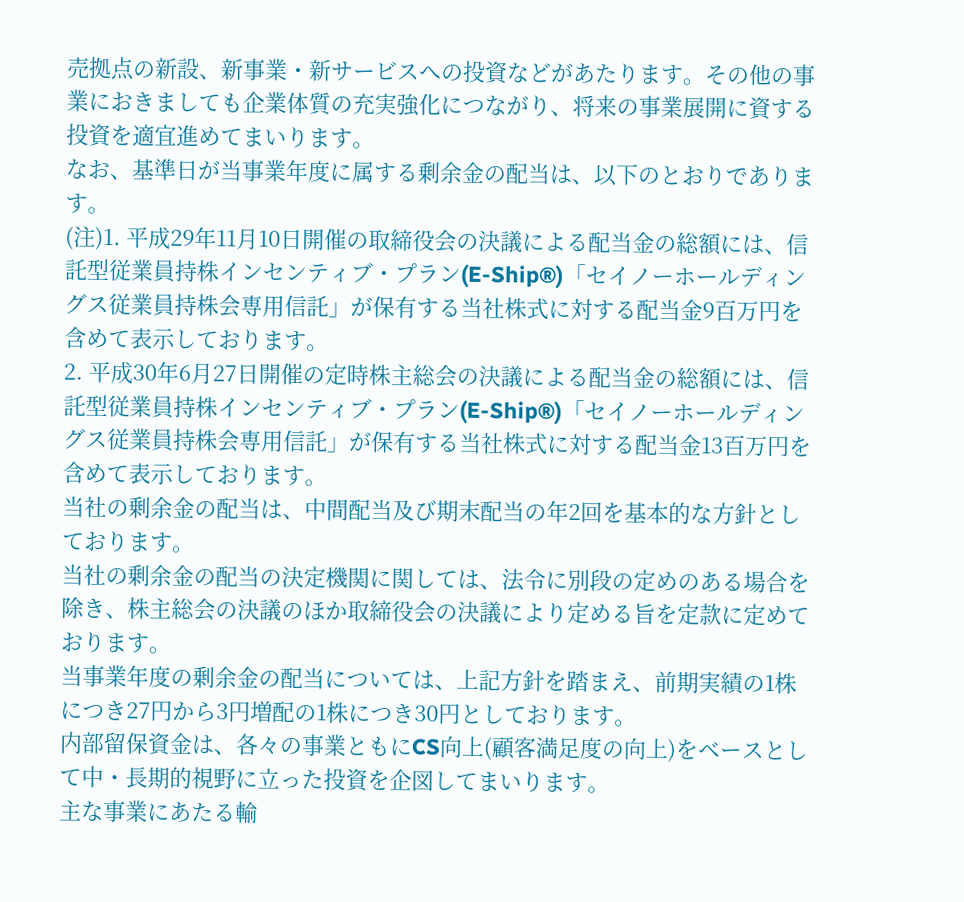売拠点の新設、新事業・新サービスへの投資などがあたります。その他の事業におきましても企業体質の充実強化につながり、将来の事業展開に資する投資を適宜進めてまいります。
なお、基準日が当事業年度に属する剰余金の配当は、以下のとおりであります。
(注)1. 平成29年11月10日開催の取締役会の決議による配当金の総額には、信託型従業員持株インセンティブ・プラン(E-Ship®)「セイノーホールディングス従業員持株会専用信託」が保有する当社株式に対する配当金9百万円を含めて表示しております。
2. 平成30年6月27日開催の定時株主総会の決議による配当金の総額には、信託型従業員持株インセンティブ・プラン(E-Ship®)「セイノーホールディングス従業員持株会専用信託」が保有する当社株式に対する配当金13百万円を含めて表示しております。
当社の剰余金の配当は、中間配当及び期末配当の年2回を基本的な方針としております。
当社の剰余金の配当の決定機関に関しては、法令に別段の定めのある場合を除き、株主総会の決議のほか取締役会の決議により定める旨を定款に定めております。
当事業年度の剰余金の配当については、上記方針を踏まえ、前期実績の1株につき27円から3円増配の1株につき30円としております。
内部留保資金は、各々の事業ともにCS向上(顧客満足度の向上)をベースとして中・長期的視野に立った投資を企図してまいります。
主な事業にあたる輸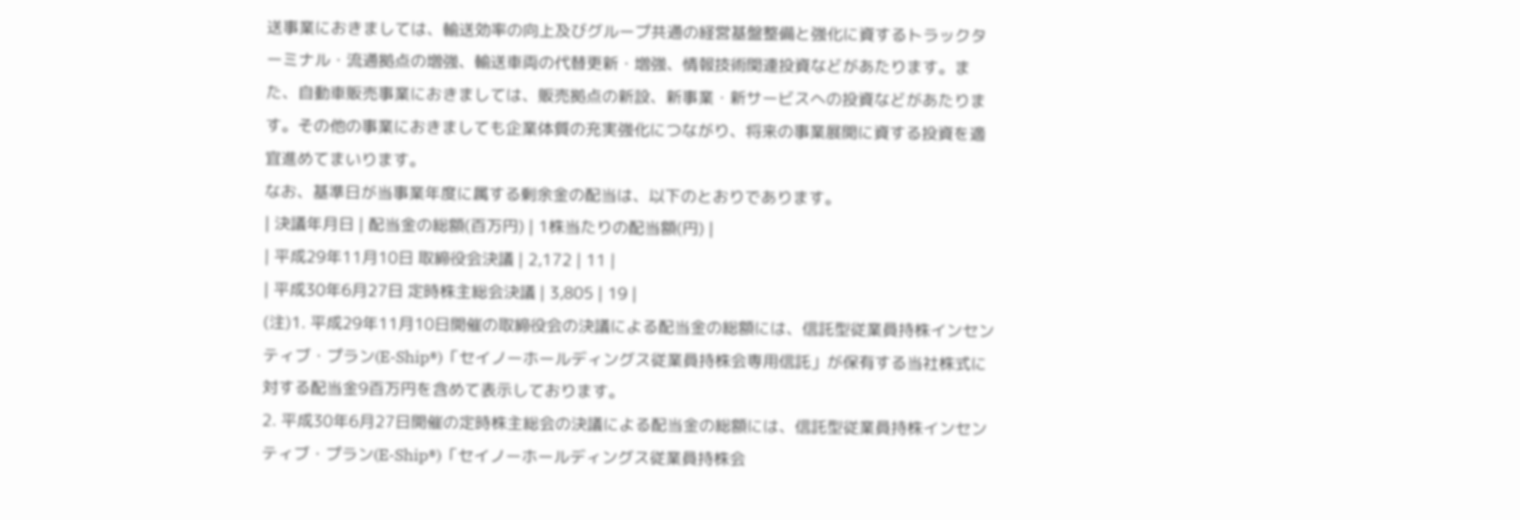送事業におきましては、輸送効率の向上及びグループ共通の経営基盤整備と強化に資するトラックターミナル・流通拠点の増強、輸送車両の代替更新・増強、情報技術関連投資などがあたります。また、自動車販売事業におきましては、販売拠点の新設、新事業・新サービスへの投資などがあたります。その他の事業におきましても企業体質の充実強化につながり、将来の事業展開に資する投資を適宜進めてまいります。
なお、基準日が当事業年度に属する剰余金の配当は、以下のとおりであります。
| 決議年月日 | 配当金の総額(百万円) | 1株当たりの配当額(円) |
| 平成29年11月10日 取締役会決議 | 2,172 | 11 |
| 平成30年6月27日 定時株主総会決議 | 3,805 | 19 |
(注)1. 平成29年11月10日開催の取締役会の決議による配当金の総額には、信託型従業員持株インセンティブ・プラン(E-Ship®)「セイノーホールディングス従業員持株会専用信託」が保有する当社株式に対する配当金9百万円を含めて表示しております。
2. 平成30年6月27日開催の定時株主総会の決議による配当金の総額には、信託型従業員持株インセンティブ・プラン(E-Ship®)「セイノーホールディングス従業員持株会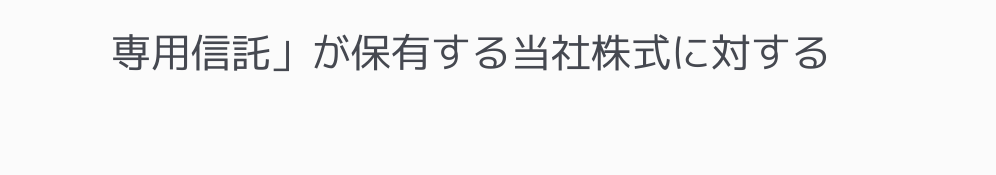専用信託」が保有する当社株式に対する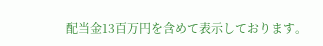配当金13百万円を含めて表示しております。